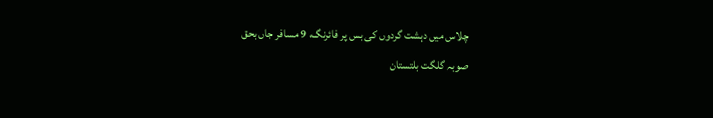چلاس میں دہشت گردوں کی بس پر فائرنگ، 9 مسافر جاں بحق
صوبہ گلگت بلتستان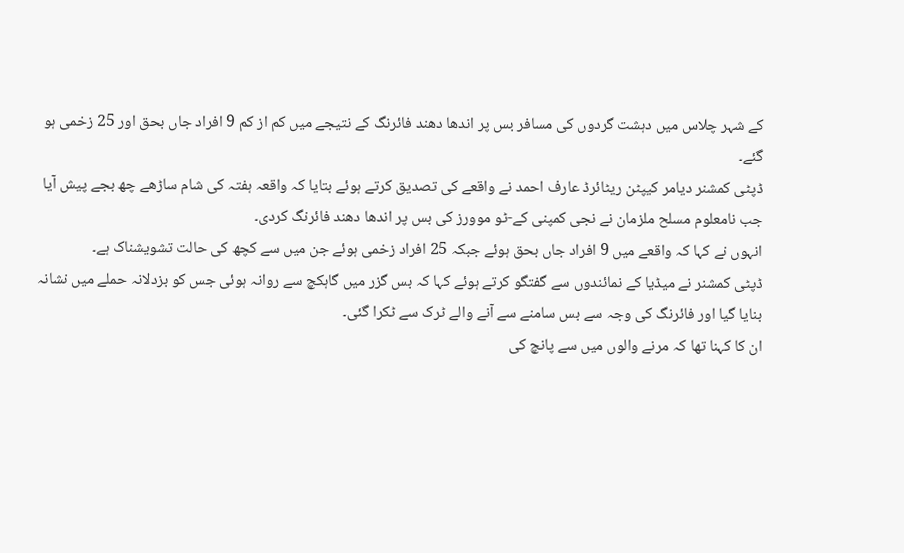کے شہر چلاس میں دہشت گردوں کی مسافر بس پر اندھا دھند فائرنگ کے نتیجے میں کم از کم 9 افراد جاں بحق اور 25 زخمی ہو گئے۔
ڈپٹی کمشنر دیامر کیپٹن ریٹائرڈ عارف احمد نے واقعے کی تصدیق کرتے ہوئے بتایا کہ واقعہ ہفتہ کی شام ساڑھے چھ بجے پیش آیا جب نامعلوم مسلح ملزمان نے نجی کمپنی کے-ٹو موورز کی بس پر اندھا دھند فائرنگ کردی۔
انہوں نے کہا کہ واقعے میں 9 افراد جاں بحق ہوئے جبکہ 25 افراد زخمی ہوئے جن میں سے کچھ کی حالت تشویشناک ہے۔
ڈپٹی کمشنر نے میڈیا کے نمائندوں سے گفتگو کرتے ہوئے کہا کہ بس گزر میں گاہکچ سے روانہ ہوئی جس کو بزدلانہ حملے میں نشانہ بنایا گیا اور فائرنگ کی وجہ سے بس سامنے سے آنے والے ٹرک سے ٹکرا گئی۔
ان کا کہنا تھا کہ مرنے والوں میں سے پانچ کی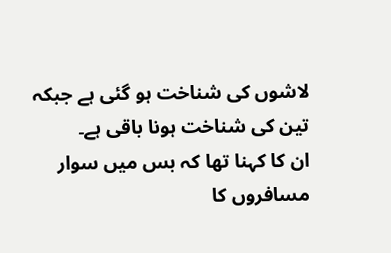لاشوں کی شناخت ہو گئی ہے جبکہ تین کی شناخت ہونا باقی ہے۔
ان کا کہنا تھا کہ بس میں سوار مسافروں کا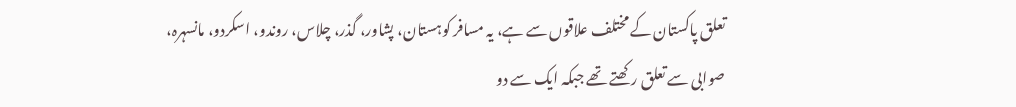تعلق پاکستان کے مختلف علاقوں سے ہے، یہ مسافر کوہستان، پشاور، گذر، چلاس، روندو، اسکردو، مانسہرہ، صوابی سے تعلق رکھتے تھے جبکہ ایک سے دو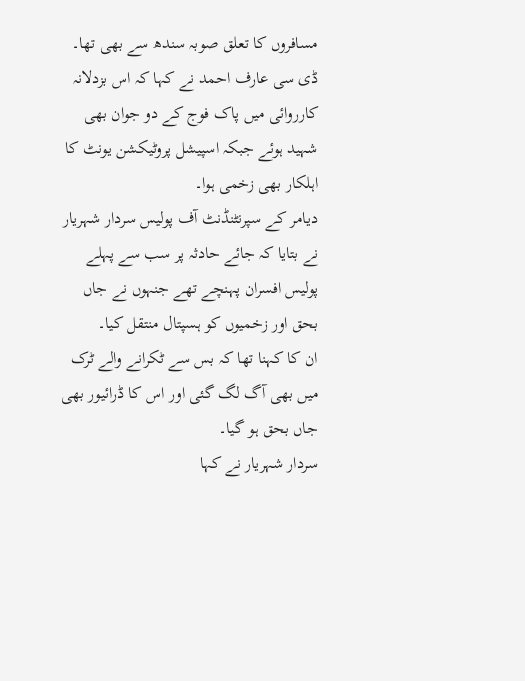مسافروں کا تعلق صوبہ سندھ سے بھی تھا۔
ڈی سی عارف احمد نے کہا کہ اس بزدلانہ کارروائی میں پاک فوج کے دو جوان بھی شہید ہوئے جبکہ اسپیشل پروٹیکشن یونٹ کا اہلکار بھی زخمی ہوا۔
دیامر کے سپرنٹنڈنٹ آف پولیس سردار شہریار نے بتایا کہ جائے حادثہ پر سب سے پہلے پولیس افسران پہنچے تھے جنہوں نے جاں بحق اور زخمیوں کو ہسپتال منتقل کیا۔
ان کا کہنا تھا کہ بس سے ٹکرانے والے ٹرک میں بھی آگ لگ گئی اور اس کا ڈرائیور بھی جاں بحق ہو گیا۔
سردار شہریار نے کہا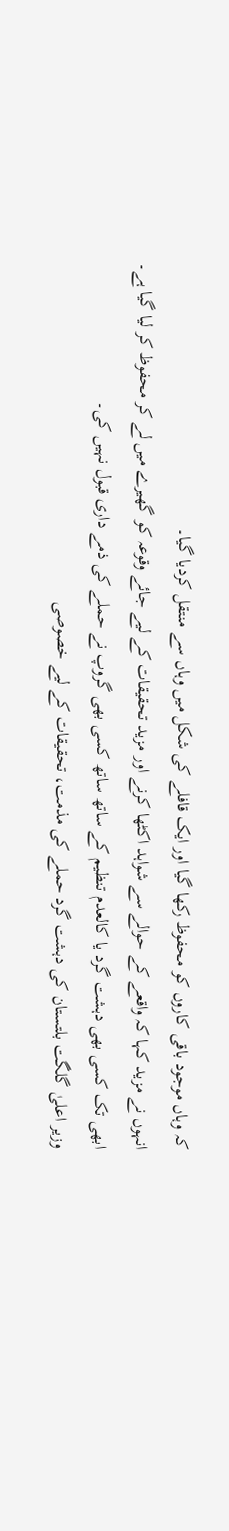کہ وہاں موجود باقی کاروں کو محفوظ رکھا گیا اور ایک قافلے کی شکل میں وہاں سے منتقل کردیا گیا۔
انہوں نے مزید کہا کہ واقعے کے حوالے سے شواہد اکٹھا کرنے اور مزید تحقیقات کے لیے جائے وقوعہ کو گھیرے میں لے کر محفوظ کر لیا گیا ہے۔
ابھی تک کسی بھی دہشت گرد یا کالعدم تنظیم کے ساتھ ساتھ کسی بھی گروپ نے حملے کی ذمے داری قبول نہیں کی۔
وزیر اعلیٰ گلگت بلتستان کی دہشت گرد حملے کی مذمت، تحقیقات کے لیے خصوصی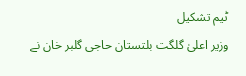ٹیم تشکیل
وزیر اعلیٰ گلگت بلتستان حاجی گلبر خان نے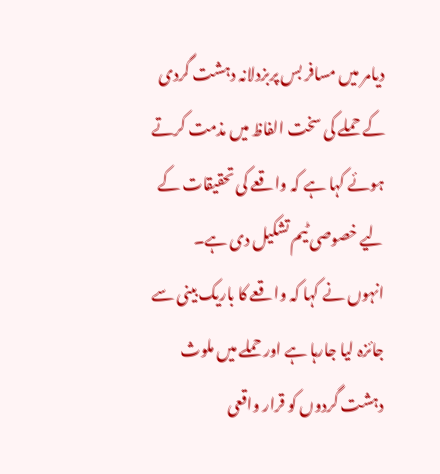دیامر میں مسافر بس پربزدلانہ دہشت گردی کے حملے کی سخت الفاظ میں مذمت کرتے ہوئے کہا ہے کہ واقعے کی تحقیقات کے لیے خصوصی ٹیم تشکیل دی ہے۔
انہوں نے کہا کہ واقعے کا باریک بینی سے جائزہ لیا جارہا ہے اور حملے میں ملوث دہشت گردوں کو قرار واقعی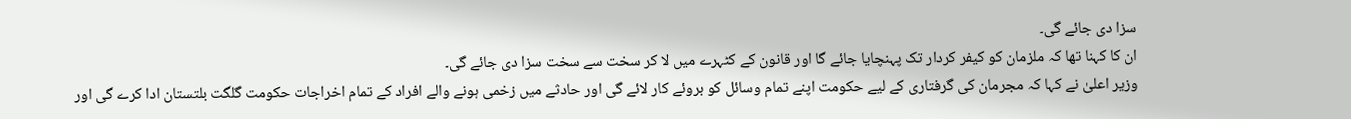سزا دی جائے گی۔
ان کا کہنا تھا کہ ملزمان کو کیفر کردار تک پہنچایا جائے گا اور قانون کے کٹہرے میں لا کر سخت سے سخت سزا دی جائے گی۔
وزیر اعلیٰ نے کہا کہ مجرمان کی گرفتاری کے لیے حکومت اپنے تمام وسائل کو بروئے کار لائے گی اور حادثے میں زخمی ہونے والے افراد کے تمام اخراجات حکومت گلگت بلتستان ادا کرے گی اور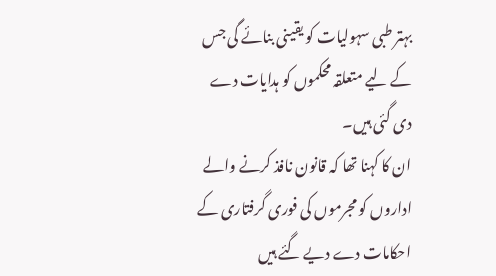بہتر طبی سہولیات کو یقینی بنائے گی جس کے لیے متعلقہ محکموں کو ہدایات دے دی گئی ہیں۔
ان کا کہنا تھا کہ قانون نافذ کرنے والے اداروں کو مجرموں کی فوری گرفتاری کے احکامات دے دیے گئے ہیں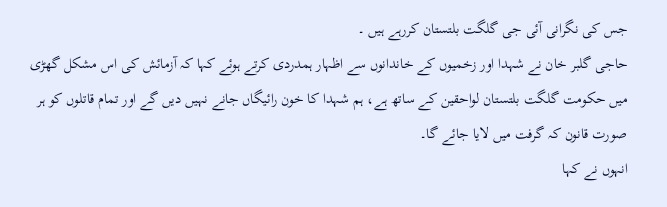جس کی نگرانی آئی جی گلگت بلتستان کررہے ہیں ۔
حاجی گلبر خان نے شہدا اور زخمیوں کے خاندانوں سے اظہار ہمدردی کرتے ہوئے کہا کہ آزمائش کی اس مشکل گھڑی میں حکومت گلگت بلتستان لواحقین کے ساتھ ہے، ہم شہدا کا خون رائیگاں جانے نہیں دیں گے اور تمام قاتلوں کو ہر صورت قانون کہ گرفت میں لایا جائے گا۔
انہوں نے کہا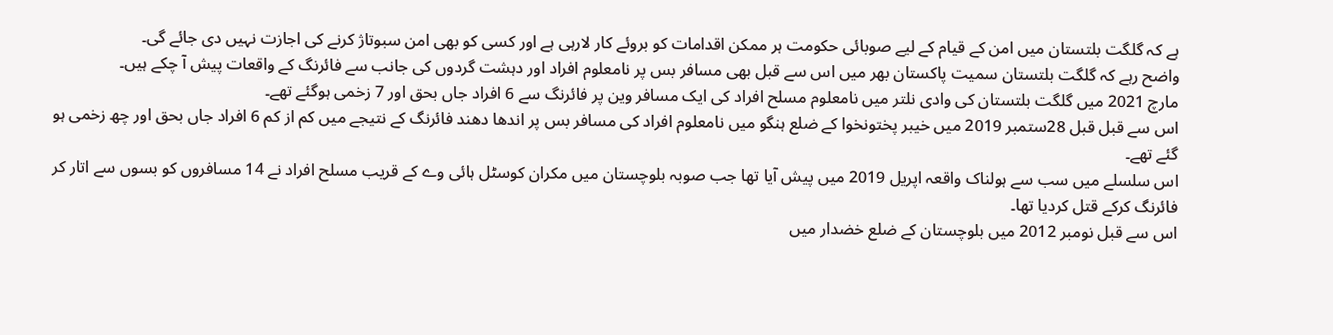ہے کہ گلگت بلتستان میں امن کے قیام کے لیے صوبائی حکومت ہر ممکن اقدامات کو بروئے کار لارہی ہے اور کسی کو بھی امن سبوتاژ کرنے کی اجازت نہیں دی جائے گی۔
واضح رہے کہ گلگت بلتستان سمیت پاکستان بھر میں اس سے قبل بھی مسافر بس پر نامعلوم افراد اور دہشت گردوں کی جانب سے فائرنگ کے واقعات پیش آ چکے ہیں۔
مارچ 2021 میں گلگت بلتستان کی وادی نلتر میں نامعلوم مسلح افراد کی ایک مسافر وین پر فائرنگ سے 6 افراد جاں بحق اور 7 زخمی ہوگئے تھے۔
اس سے قبل قبل 28ستمبر 2019 میں خیبر پختونخوا کے ضلع ہنگو میں نامعلوم افراد کی مسافر بس پر اندھا دھند فائرنگ کے نتیجے میں کم از کم 6 افراد جاں بحق اور چھ زخمی ہو گئے تھے۔
اس سلسلے میں سب سے ہولناک واقعہ اپریل 2019 میں پیش آیا تھا جب صوبہ بلوچستان میں مکران کوسٹل ہائی وے کے قریب مسلح افراد نے 14 مسافروں کو بسوں سے اتار کر فائرنگ کرکے قتل کردیا تھا۔
اس سے قبل نومبر 2012 میں بلوچستان کے ضلع خضدار میں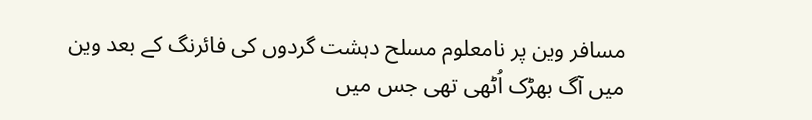مسافر وین پر نامعلوم مسلح دہشت گردوں کی فائرنگ کے بعد وین میں آگ بھڑک اُٹھی تھی جس میں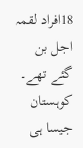18افراد لقمہ اجل بن گئے تھے۔
کوہستان جیسا ہی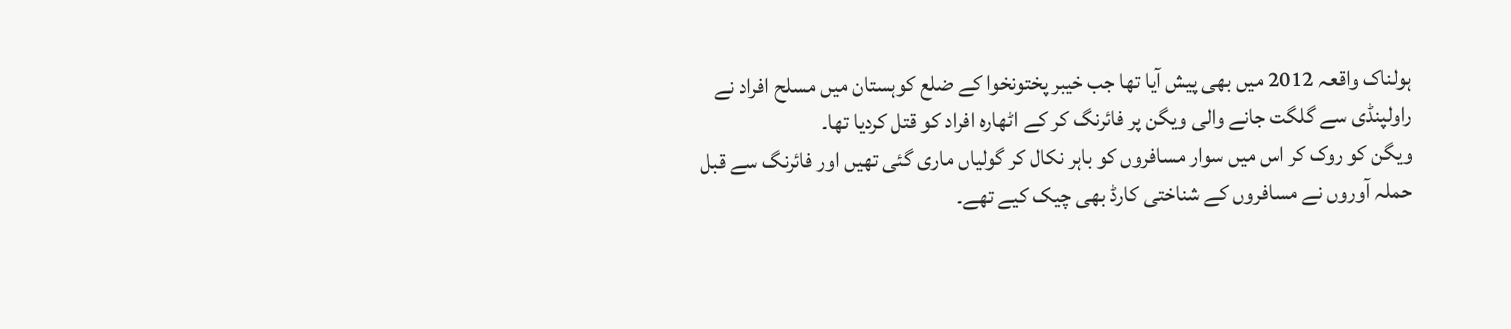ہولناک واقعہ 2012 میں بھی پیش آیا تھا جب خیبر پختونخوا کے ضلع کوہستان میں مسلح افراد نے راولپنڈی سے گلگت جانے والی ویگن پر فائرنگ کر کے اٹھارہ افراد کو قتل کردیا تھا۔
ویگن کو روک کر اس میں سوار مسافروں کو باہر نکال کر گولیاں ماری گئی تھیں اور فائرنگ سے قبل حملہ آوروں نے مسافروں کے شناختی کارڈ بھی چیک کیے تھے۔